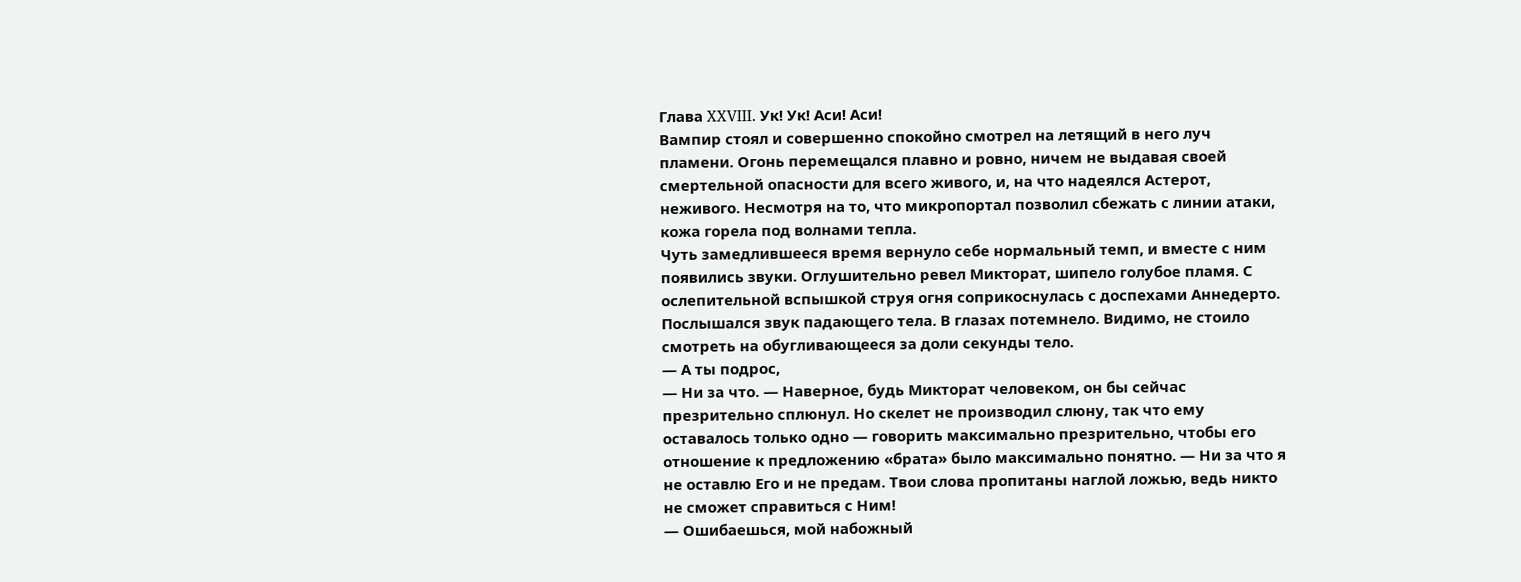Глава XXVIII. Ук! Ук! Аси! Аси!
Вампир стоял и совершенно спокойно смотрел на летящий в него луч пламени. Огонь перемещался плавно и ровно, ничем не выдавая своей смертельной опасности для всего живого, и, на что надеялся Астерот, неживого. Несмотря на то, что микропортал позволил сбежать с линии атаки, кожа горела под волнами тепла.
Чуть замедлившееся время вернуло себе нормальный темп, и вместе с ним появились звуки. Оглушительно ревел Микторат, шипело голубое пламя. С ослепительной вспышкой струя огня соприкоснулась с доспехами Аннедерто. Послышался звук падающего тела. В глазах потемнело. Видимо, не стоило смотреть на обугливающееся за доли секунды тело.
— А ты подрос,
— Ни за что. — Наверное, будь Микторат человеком, он бы сейчас презрительно сплюнул. Но скелет не производил слюну, так что ему оставалось только одно — говорить максимально презрительно, чтобы его отношение к предложению «брата» было максимально понятно. — Ни за что я не оставлю Его и не предам. Твои слова пропитаны наглой ложью, ведь никто не сможет справиться с Ним!
— Ошибаешься, мой набожный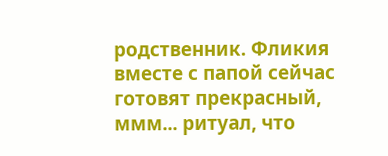родственник. Фликия вместе с папой сейчас готовят прекрасный, ммм... ритуал, что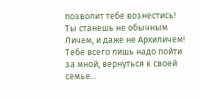позволит тебе вознестись! Ты станешь не обычным Личем, и даже не Архиличем! Тебе всего лишь надо пойти за мной, вернуться к своей семье...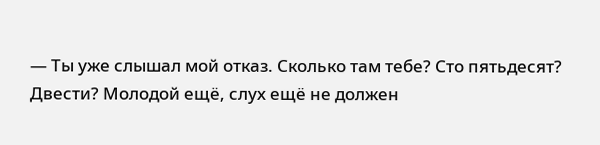— Ты уже слышал мой отказ. Сколько там тебе? Сто пятьдесят? Двести? Молодой ещё, слух ещё не должен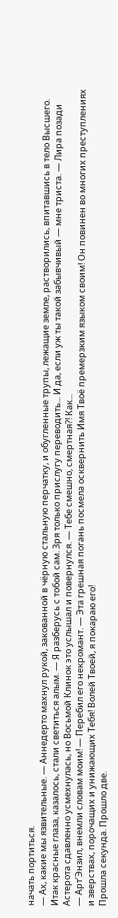начать портиться.
— Ах, какие мы язвительные. — Аннедерто махнул рукой, закованной в чёрную стальную перчатку, и обугленные трупы, лежащие земле, растворились, впитавшись в тело Высшего. Итак красные глаза, казалось, стали светиться алым. — Я разберусь с тобой сам. Зря только прислугу переводить... И да, если уж ты такой забывчивый — мне триста. — Лира позади Астерота сдавленно усмехнулась, но Восьмой Клинок это услышал и повернулся. — Тебе смешно, смертная?! Как...
— Арт’Энзил, внемли словам моим! — Перебил его некромант. — Эта грешная погань посмела осквернить Имя Твоё премерзким языком своим! Он повинен во многих преступлениях и зверствах, порочащих и унижающих Тебя! Волей Твоей, я покараю его!
Прошла секунда. Прошло две.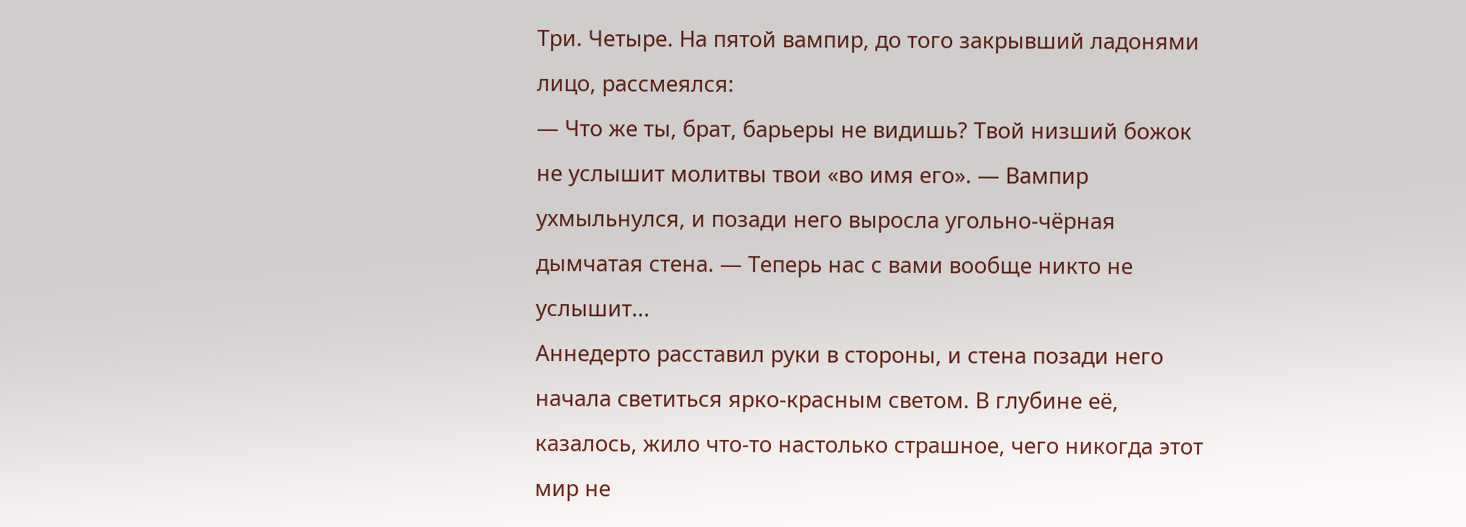Три. Четыре. На пятой вампир, до того закрывший ладонями лицо, рассмеялся:
— Что же ты, брат, барьеры не видишь? Твой низший божок не услышит молитвы твои «во имя его». — Вампир ухмыльнулся, и позади него выросла угольно-чёрная дымчатая стена. — Теперь нас с вами вообще никто не услышит...
Аннедерто расставил руки в стороны, и стена позади него начала светиться ярко-красным светом. В глубине её, казалось, жило что-то настолько страшное, чего никогда этот мир не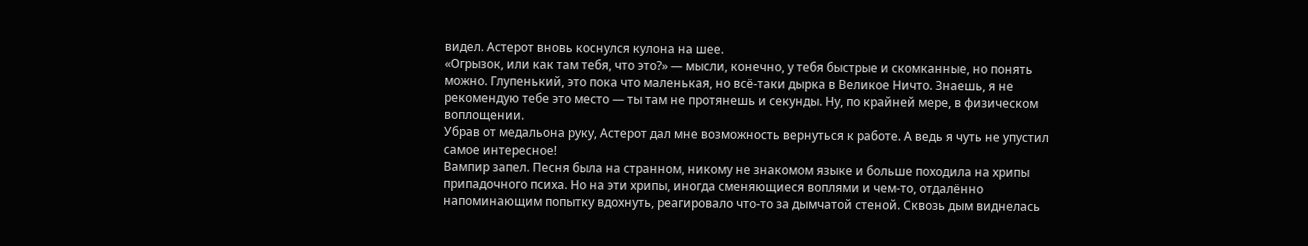видел. Астерот вновь коснулся кулона на шее.
«Огрызок, или как там тебя, что это?» — мысли, конечно, у тебя быстрые и скомканные, но понять можно. Глупенький, это пока что маленькая, но всё-таки дырка в Великое Ничто. Знаешь, я не рекомендую тебе это место — ты там не протянешь и секунды. Ну, по крайней мере, в физическом воплощении.
Убрав от медальона руку, Астерот дал мне возможность вернуться к работе. А ведь я чуть не упустил самое интересное!
Вампир запел. Песня была на странном, никому не знакомом языке и больше походила на хрипы припадочного психа. Но на эти хрипы, иногда сменяющиеся воплями и чем-то, отдалённо напоминающим попытку вдохнуть, реагировало что-то за дымчатой стеной. Сквозь дым виднелась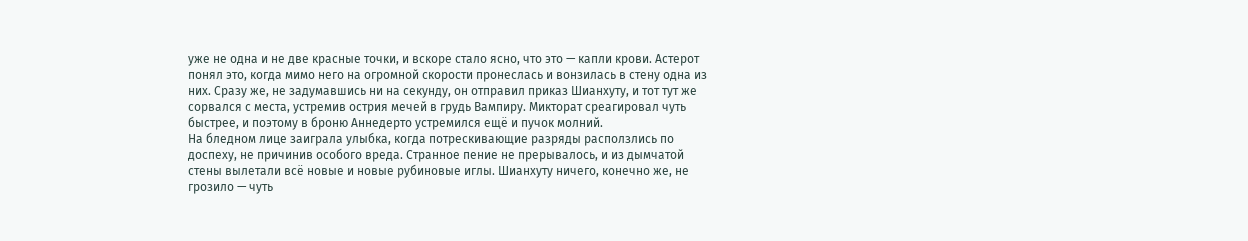уже не одна и не две красные точки, и вскоре стало ясно, что это — капли крови. Астерот понял это, когда мимо него на огромной скорости пронеслась и вонзилась в стену одна из них. Сразу же, не задумавшись ни на секунду, он отправил приказ Шианхуту, и тот тут же сорвался с места, устремив острия мечей в грудь Вампиру. Микторат среагировал чуть быстрее, и поэтому в броню Аннедерто устремился ещё и пучок молний.
На бледном лице заиграла улыбка, когда потрескивающие разряды расползлись по доспеху, не причинив особого вреда. Странное пение не прерывалось, и из дымчатой стены вылетали всё новые и новые рубиновые иглы. Шианхуту ничего, конечно же, не грозило — чуть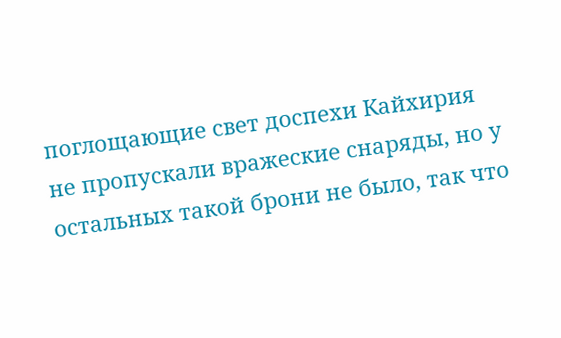поглощающие свет доспехи Кайхирия не пропускали вражеские снаряды, но у остальных такой брони не было, так что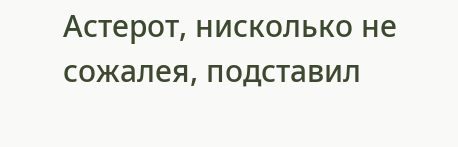Астерот, нисколько не сожалея, подставил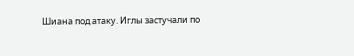Шиана под атаку. Иглы застучали по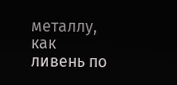металлу, как ливень по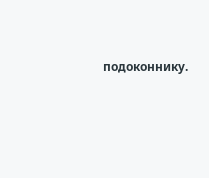подоконнику.